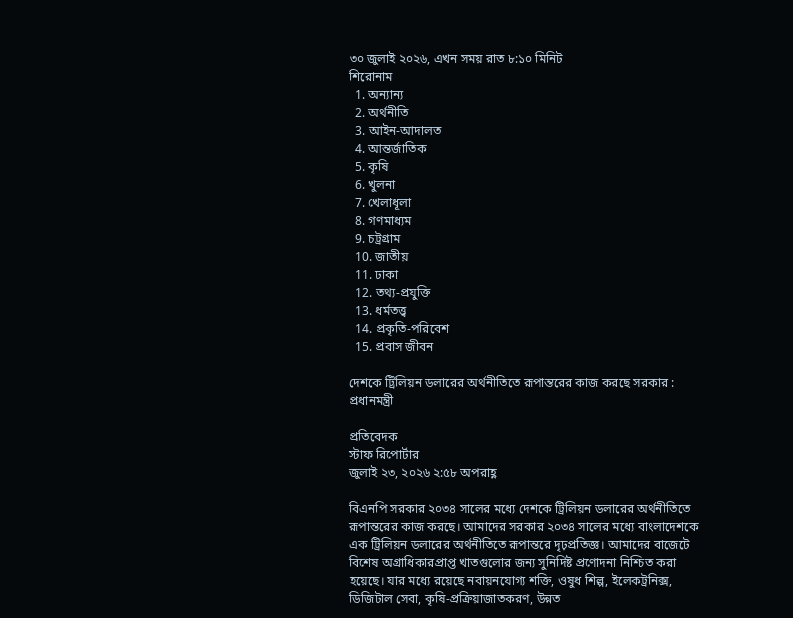৩০ জুলাই ২০২৬, এখন সময় রাত ৮:১০ মিনিট
শিরোনাম
  1. অন্যান্য
  2. অর্থনীতি
  3. আইন-আদালত
  4. আন্তর্জাতিক
  5. কৃষি
  6. খুলনা
  7. খেলাধূলা
  8. গণমাধ্যম
  9. চট্রগ্রাম
  10. জাতীয়
  11. ঢাকা
  12. তথ্য-প্রযুক্তি
  13. ধর্মতত্ত্ব
  14. প্রকৃতি-পরিবেশ
  15. প্রবাস জীবন

দেশকে ট্রিলিয়ন ডলারের অর্থনীতিতে রূপান্তরের কাজ করছে সরকার : প্রধানমন্ত্রী

প্রতিবেদক
স্টাফ রিপোর্টার
জুলাই ২৩, ২০২৬ ২:৫৮ অপরাহ্ণ

বিএনপি সরকার ২০৩৪ সালের মধ্যে দেশকে ট্রিলিয়ন ডলারের অর্থনীতিতে রূপান্তরের কাজ করছে। আমাদের সরকার ২০৩৪ সালের মধ্যে বাংলাদেশকে এক ট্রিলিয়ন ডলারের অর্থনীতিতে রূপান্তরে দৃঢ়প্রতিজ্ঞ। আমাদের বাজেটে বিশেষ অগ্রাধিকারপ্রাপ্ত খাতগুলোর জন্য সুনির্দিষ্ট প্রণোদনা নিশ্চিত করা হয়েছে। যার মধ্যে রয়েছে নবায়নযোগ্য শক্তি, ওষুধ শিল্প, ইলেকট্রনিক্স, ডিজিটাল সেবা, কৃষি-প্রক্রিয়াজাতকরণ, উন্নত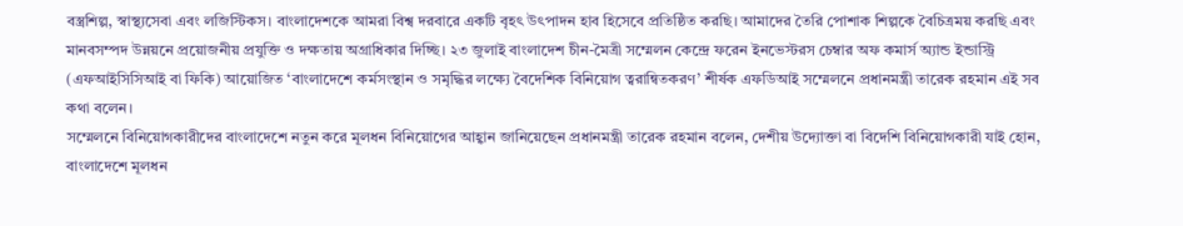বস্ত্রশিল্প, স্বাস্থ্যসেবা এবং লজিস্টিকস। বাংলাদেশকে আমরা বিশ্ব দরবারে একটি বৃহৎ উৎপাদন হাব হিসেবে প্রতিষ্ঠিত করছি। আমাদের তৈরি পোশাক শিল্পকে বৈচিত্রময় করছি এবং মানবসম্পদ উন্নয়নে প্রয়োজনীয় প্রযুক্তি ও দক্ষতায় অগ্রাধিকার দিচ্ছি। ২৩ জুলাই বাংলাদেশ চীন-মৈত্রী সম্মেলন কেন্দ্রে ফরেন ইনভেস্টরস চেম্বার অফ কমার্স অ্যান্ড ইন্ডাস্ট্রি (এফআইসিসিআই বা ফিকি) আয়োজিত ‘বাংলাদেশে কর্মসংস্থান ও সমৃদ্ধির লক্ষ্যে বৈদেশিক বিনিয়োগ ত্বরান্বিতকরণ’ শীর্ষক এফডিআই সম্মেলনে প্রধানমন্ত্রী তারেক রহমান এই সব কথা বলেন।
সম্মেলনে বিনিয়োগকারীদের বাংলাদেশে নতুন করে মূলধন বিনিয়োগের আহ্বান জানিয়েছেন প্রধানমন্ত্রী তারেক রহমান বলেন, দেশীয় উদ্যোক্তা বা বিদেশি বিনিয়োগকারী যাই হোন, বাংলাদেশে মূলধন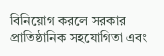বিনিয়োগ করলে সরকার প্রাতিষ্ঠানিক সহযোগিতা এবং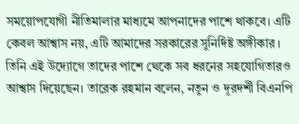সময়োপযোগী নীতিমালার মাধ্যমে আপনাদের পাশে থাকবে। এটি কেবল আশ্বাস নয়, এটি আমাদের সরকারের সুনির্দিষ্ট অঙ্গীকার । তিনি এই উদ্যোগে তাদের পাশে থেকে সব ধরনের সহযোগিতারও আশ্বাস দিয়েছেন। তারেক রহমান বলেন, নতুন ও দূরদর্শী বিএনপি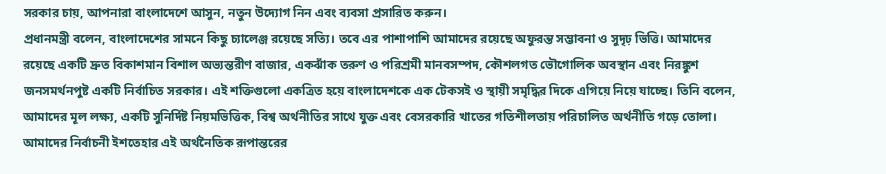সরকার চায়, আপনারা বাংলাদেশে আসুন, নতুন উদ্যোগ নিন এবং ব্যবসা প্রসারিত করুন।
প্রধানমন্ত্রী বলেন, বাংলাদেশের সামনে কিছু চ্যালেঞ্জ রয়েছে সত্যি। তবে এর পাশাপাশি আমাদের রয়েছে অফুরন্ত সম্ভাবনা ও সুদৃঢ় ভিত্তি। আমাদের রয়েছে একটি দ্রুত বিকাশমান বিশাল অভ্যন্তরীণ বাজার, একঝাঁক তরুণ ও পরিশ্রমী মানবসম্পদ, কৌশলগত ভৌগোলিক অবস্থান এবং নিরঙ্কুশ জনসমর্থনপুষ্ট একটি নির্বাচিত সরকার। এই শক্তিগুলো একত্রিত হয়ে বাংলাদেশকে এক টেকসই ও স্থায়ী সমৃদ্ধির দিকে এগিয়ে নিয়ে যাচ্ছে। তিনি বলেন, আমাদের মূল লক্ষ্য, একটি সুনির্দিষ্ট নিয়মভিত্তিক, বিশ্ব অর্থনীতির সাথে যুক্ত এবং বেসরকারি খাতের গতিশীলতায় পরিচালিত অর্থনীতি গড়ে তোলা। আমাদের নির্বাচনী ইশতেহার এই অর্থনৈতিক রূপান্তরের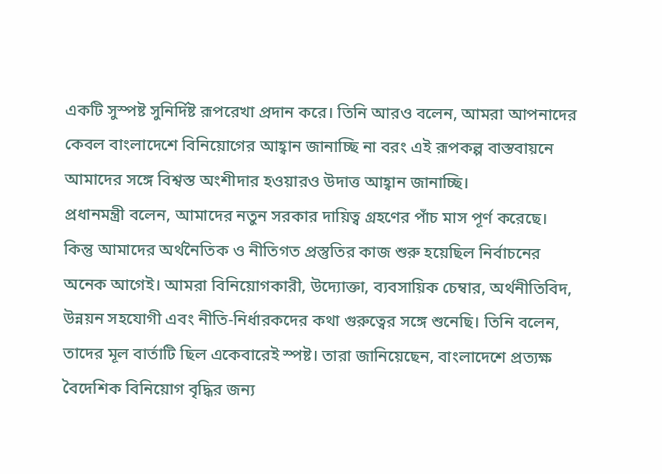একটি সুস্পষ্ট সুনির্দিষ্ট রূপরেখা প্রদান করে। তিনি আরও বলেন, আমরা আপনাদের কেবল বাংলাদেশে বিনিয়োগের আহ্বান জানাচ্ছি না বরং এই রূপকল্প বাস্তবায়নে আমাদের সঙ্গে বিশ্বস্ত অংশীদার হওয়ারও উদাত্ত আহ্বান জানাচ্ছি।
প্রধানমন্ত্রী বলেন, আমাদের নতুন সরকার দায়িত্ব গ্রহণের পাঁচ মাস পূর্ণ করেছে। কিন্তু আমাদের অর্থনৈতিক ও নীতিগত প্রস্তুতির কাজ শুরু হয়েছিল নির্বাচনের অনেক আগেই। আমরা বিনিয়োগকারী, উদ্যোক্তা, ব্যবসায়িক চেম্বার, অর্থনীতিবিদ, উন্নয়ন সহযোগী এবং নীতি-নির্ধারকদের কথা গুরুত্বের সঙ্গে শুনেছি। তিনি বলেন, তাদের মূল বার্তাটি ছিল একেবারেই স্পষ্ট। তারা জানিয়েছেন, বাংলাদেশে প্রত্যক্ষ বৈদেশিক বিনিয়োগ বৃদ্ধির জন্য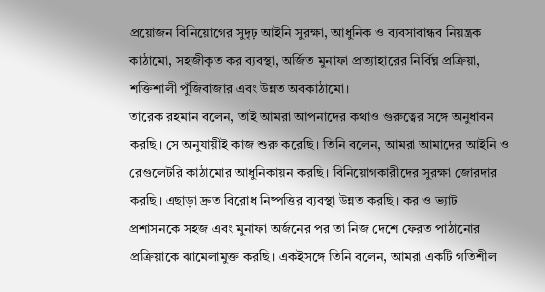প্রয়োজন বিনিয়োগের সুদৃঢ় আইনি সুরক্ষা, আধুনিক ও ব্যবসাবান্ধব নিয়ন্ত্রক কাঠামো, সহজীকৃত কর ব্যবস্থা, অর্জিত মুনাফা প্রত্যাহারের নির্বিঘ্ন প্রক্রিয়া, শক্তিশালী পুঁজিবাজার এবং উন্নত অবকাঠামো।
তারেক রহমান বলেন, তাই আমরা আপনাদের কথাও গুরুত্বের সঙ্গে অনুধাবন করছি। সে অনুযায়ীই কাজ শুরু করেছি। তিনি বলেন, আমরা আমাদের আইনি ও রেগুলেটরি কাঠামোর আধুনিকায়ন করছি। বিনিয়োগকারীদের সুরক্ষা জোরদার করছি। এছাড়া দ্রুত বিরোধ নিষ্পত্তির ব্যবস্থা উন্নত করছি। কর ও ভ্যাট প্রশাসনকে সহজ এবং মুনাফা অর্জনের পর তা নিজ দেশে ফেরত পাঠানোর প্রক্রিয়াকে ঝামেলামুক্ত করছি। একইসঙ্গে তিনি বলেন, আমরা একটি গতিশীল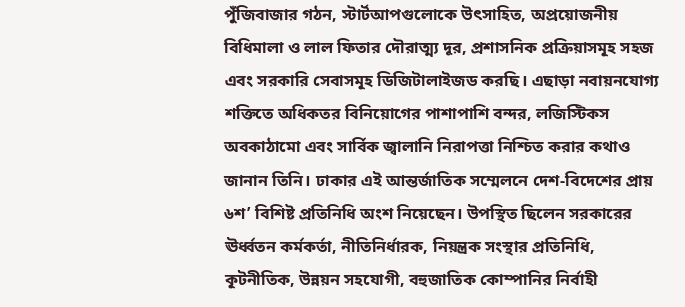পুঁজিবাজার গঠন, স্টার্টআপগুলোকে উৎসাহিত, অপ্রয়োজনীয় বিধিমালা ও লাল ফিতার দৌরাত্ম্য দূর, প্রশাসনিক প্রক্রিয়াসমূহ সহজ এবং সরকারি সেবাসমূহ ডিজিটালাইজড করছি। এছাড়া নবায়নযোগ্য শক্তিতে অধিকতর বিনিয়োগের পাশাপাশি বন্দর, লজিস্টিকস অবকাঠামো এবং সার্বিক জ্বালানি নিরাপত্তা নিশ্চিত করার কথাও জানান তিনি। ঢাকার এই আন্তর্জাতিক সম্মেলনে দেশ-বিদেশের প্রায় ৬শ’ বিশিষ্ট প্রতিনিধি অংশ নিয়েছেন। উপস্থিত ছিলেন সরকারের ঊর্ধ্বতন কর্মকর্তা, নীতিনির্ধারক, নিয়ন্ত্রক সংস্থার প্রতিনিধি, কূটনীতিক, উন্নয়ন সহযোগী, বহুজাতিক কোম্পানির নির্বাহী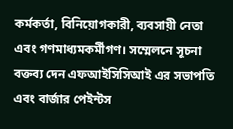কর্মকর্তা, বিনিয়োগকারী, ব্যবসায়ী নেতা এবং গণমাধ্যমকর্মীগণ। সম্মেলনে সূচনা বক্তব্য দেন এফআইসিসিআই এর সভাপতি এবং বার্জার পেইন্টস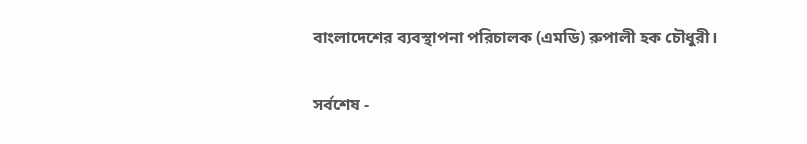বাংলাদেশের ব্যবস্থাপনা পরিচালক (এমডি) রুপালী হক চৌধুরী।

সর্বশেষ -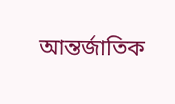আন্তর্জাতিক